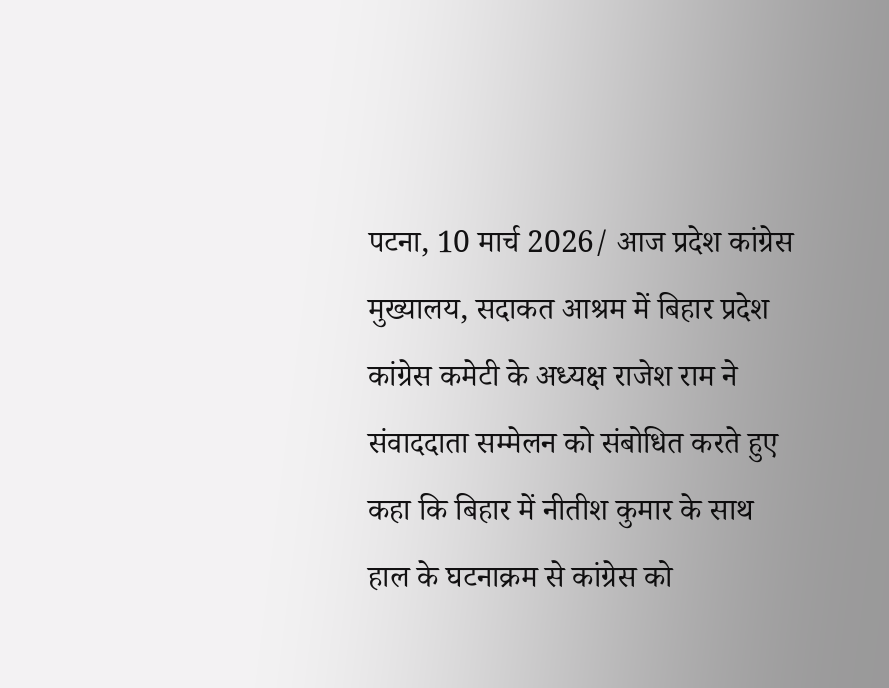पटना, 10 मार्च 2026/ आज प्रदेश कांग्रेस मुख्यालय, सदाकत आश्रम में बिहार प्रदेश कांग्रेस कमेटी के अध्यक्ष राजेश राम ने संवाददाता सम्मेलन को संबोधित करते हुए कहा कि बिहार में नीतीश कुमार के साथ हाल के घटनाक्रम से कांग्रेस को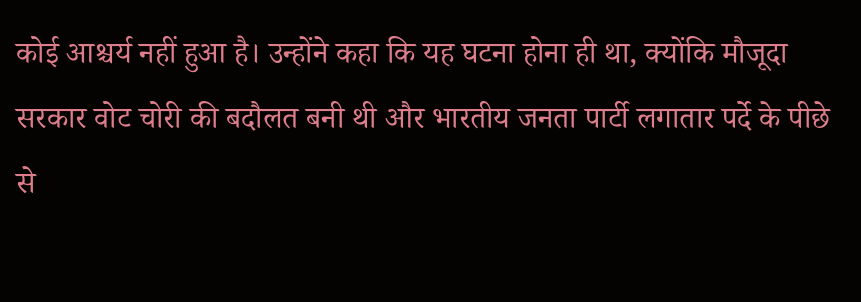कोई आश्चर्य नहीं हुआ है। उन्होंने कहा कि यह घटना होना ही था, क्योंकि मौजूदा सरकार वोट चोरी की बदौलत बनी थी और भारतीय जनता पार्टी लगातार पर्दे के पीछे से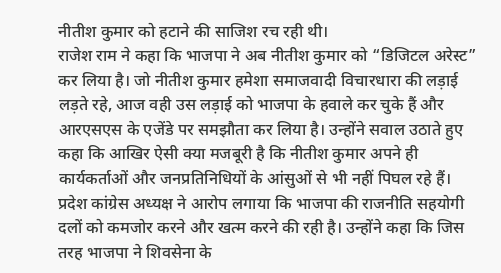नीतीश कुमार को हटाने की साजिश रच रही थी।
राजेश राम ने कहा कि भाजपा ने अब नीतीश कुमार को “डिजिटल अरेस्ट” कर लिया है। जो नीतीश कुमार हमेशा समाजवादी विचारधारा की लड़ाई लड़ते रहे, आज वही उस लड़ाई को भाजपा के हवाले कर चुके हैं और आरएसएस के एजेंडे पर समझौता कर लिया है। उन्होंने सवाल उठाते हुए कहा कि आखिर ऐसी क्या मजबूरी है कि नीतीश कुमार अपने ही कार्यकर्ताओं और जनप्रतिनिधियों के आंसुओं से भी नहीं पिघल रहे हैं।
प्रदेश कांग्रेस अध्यक्ष ने आरोप लगाया कि भाजपा की राजनीति सहयोगी दलों को कमजोर करने और खत्म करने की रही है। उन्होंने कहा कि जिस तरह भाजपा ने शिवसेना के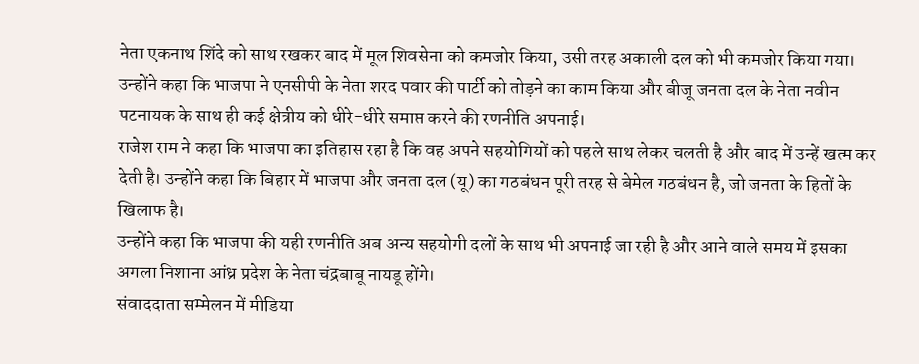नेता एकनाथ शिंदे को साथ रखकर बाद में मूल शिवसेना को कमजोर किया, उसी तरह अकाली दल को भी कमजोर किया गया। उन्होंने कहा कि भाजपा ने एनसीपी के नेता शरद पवार की पार्टी को तोड़ने का काम किया और बीजू जनता दल के नेता नवीन पटनायक के साथ ही कई क्षेत्रीय को धीरे-धीरे समाप्त करने की रणनीति अपनाई।
राजेश राम ने कहा कि भाजपा का इतिहास रहा है कि वह अपने सहयोगियों को पहले साथ लेकर चलती है और बाद में उन्हें खत्म कर देती है। उन्होंने कहा कि बिहार में भाजपा और जनता दल (यू) का गठबंधन पूरी तरह से बेमेल गठबंधन है, जो जनता के हितों के खिलाफ है।
उन्होंने कहा कि भाजपा की यही रणनीति अब अन्य सहयोगी दलों के साथ भी अपनाई जा रही है और आने वाले समय में इसका अगला निशाना आंध्र प्रदेश के नेता चंद्रबाबू नायडू होंगे।
संवाददाता सम्मेलन में मीडिया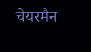चेयरमैन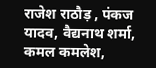राजेश राठौड़ , पंकज यादव, वैद्यनाथ शर्मा, कमल कमलेश,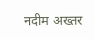नदीम अख्तर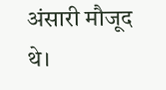अंसारी मौजूद थे।